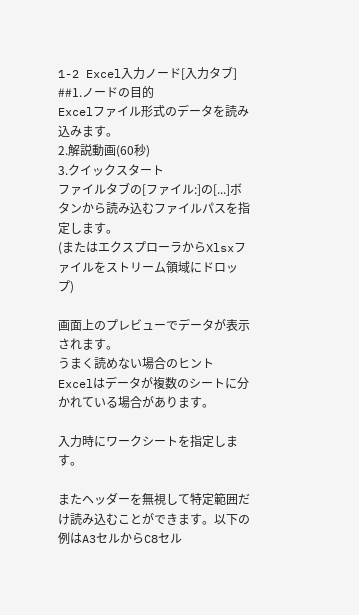1-2 Excel入力ノード[入力タブ]
##1.ノードの目的
Excelファイル形式のデータを読み込みます。
2.解説動画(60秒)
3.クイックスタート
ファイルタブの[ファイル:]の[...]ボタンから読み込むファイルパスを指定します。
(またはエクスプローラからXlsxファイルをストリーム領域にドロップ)

画面上のプレビューでデータが表示されます。
うまく読めない場合のヒント
Excelはデータが複数のシートに分かれている場合があります。

入力時にワークシートを指定します。

またヘッダーを無視して特定範囲だけ読み込むことができます。以下の例はA3セルからC8セル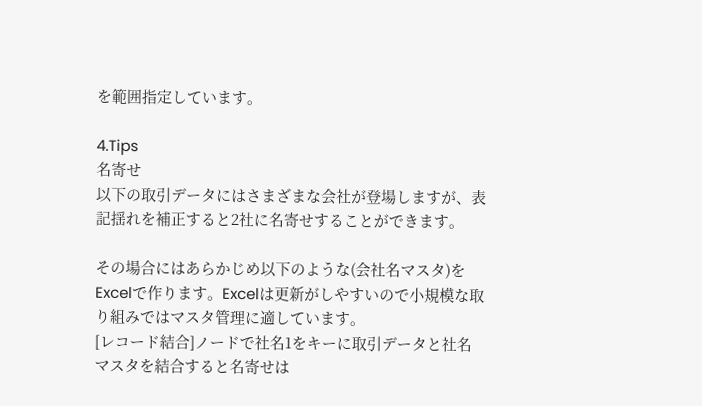を範囲指定しています。

4.Tips
名寄せ
以下の取引データにはさまざまな会社が登場しますが、表記揺れを補正すると2社に名寄せすることができます。

その場合にはあらかじめ以下のような(会社名マスタ)をExcelで作ります。Excelは更新がしやすいので小規模な取り組みではマスタ管理に適しています。
[レコード結合]ノードで社名1をキーに取引データと社名マスタを結合すると名寄せは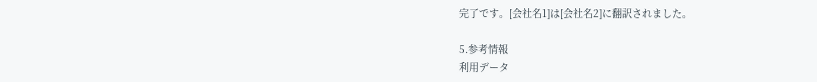完了です。[会社名1]は[会社名2]に翻訳されました。

5.参考情報
利用データ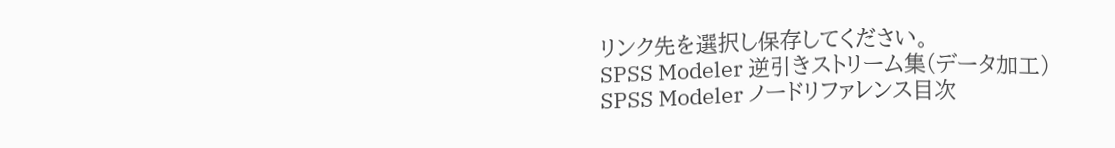リンク先を選択し保存してください。
SPSS Modeler 逆引きストリーム集(データ加工)
SPSS Modeler ノードリファレンス目次